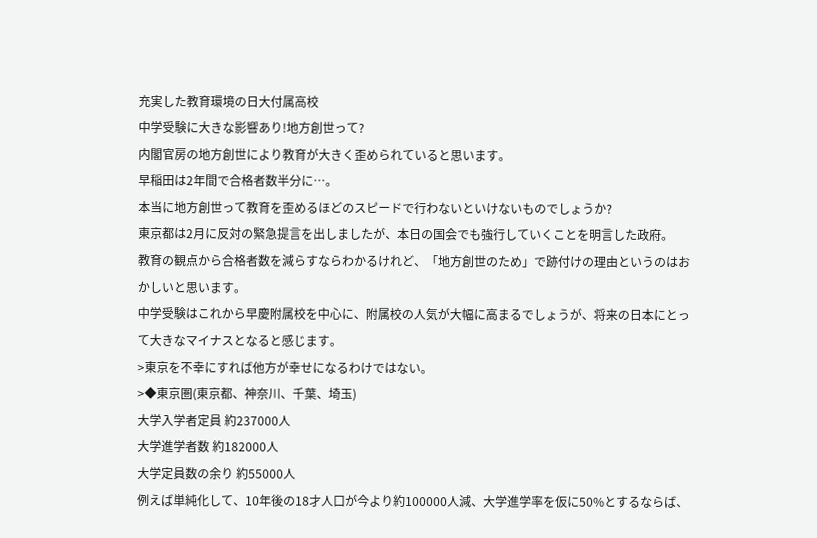充実した教育環境の日大付属高校
中学受験に大きな影響あり!地方創世って?
内閣官房の地方創世により教育が大きく歪められていると思います。
早稲田は2年間で合格者数半分に…。
本当に地方創世って教育を歪めるほどのスピードで行わないといけないものでしょうか?
東京都は2月に反対の緊急提言を出しましたが、本日の国会でも強行していくことを明言した政府。
教育の観点から合格者数を減らすならわかるけれど、「地方創世のため」で跡付けの理由というのはおかしいと思います。
中学受験はこれから早慶附属校を中心に、附属校の人気が大幅に高まるでしょうが、将来の日本にとって大きなマイナスとなると感じます。
>東京を不幸にすれば他方が幸せになるわけではない。
>◆東京圏(東京都、神奈川、千葉、埼玉)
大学入学者定員 約237000人
大学進学者数 約182000人
大学定員数の余り 約55000人
例えば単純化して、10年後の18才人口が今より約100000人減、大学進学率を仮に50%とするならば、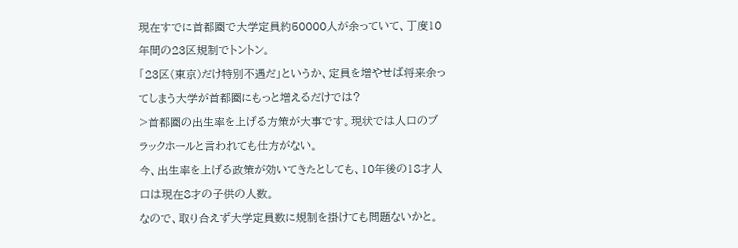現在すでに首都圏で大学定員約50000人が余っていて、丁度10年間の23区規制でトントン。
「23区(東京)だけ特別不遇だ」というか、定員を増やせば将来余ってしまう大学が首都圏にもっと増えるだけでは?
>首都圏の出生率を上げる方策が大事です。現状では人口のブラックホールと言われても仕方がない。
今、出生率を上げる政策が効いてきたとしても、10年後の18才人口は現在8才の子供の人数。
なので、取り合えず大学定員数に規制を掛けても問題ないかと。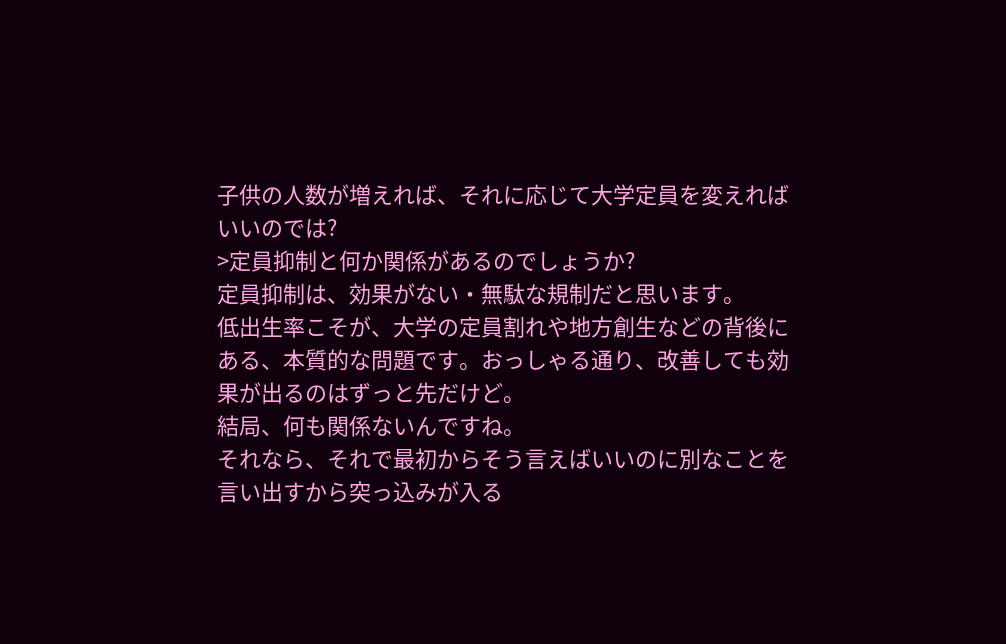子供の人数が増えれば、それに応じて大学定員を変えればいいのでは?
>定員抑制と何か関係があるのでしょうか?
定員抑制は、効果がない・無駄な規制だと思います。
低出生率こそが、大学の定員割れや地方創生などの背後にある、本質的な問題です。おっしゃる通り、改善しても効果が出るのはずっと先だけど。
結局、何も関係ないんですね。
それなら、それで最初からそう言えばいいのに別なことを言い出すから突っ込みが入る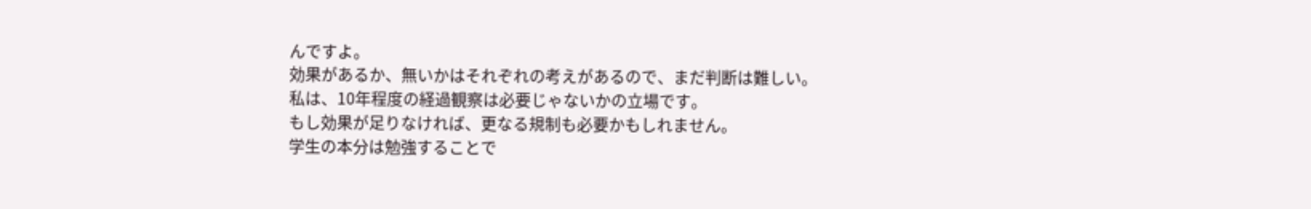んですよ。
効果があるか、無いかはそれぞれの考えがあるので、まだ判断は難しい。
私は、10年程度の経過観察は必要じゃないかの立場です。
もし効果が足りなければ、更なる規制も必要かもしれません。
学生の本分は勉強することで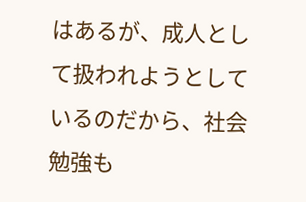はあるが、成人として扱われようとしているのだから、社会勉強も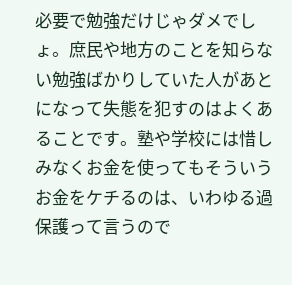必要で勉強だけじゃダメでしょ。庶民や地方のことを知らない勉強ばかりしていた人があとになって失態を犯すのはよくあることです。塾や学校には惜しみなくお金を使ってもそういうお金をケチるのは、いわゆる過保護って言うので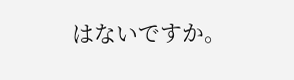はないですか。